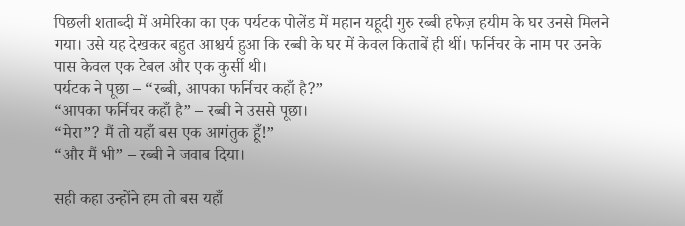पिछली शताब्दी में अमेरिका का एक पर्यटक पोलेंड में महान यहूदी गुरु रब्बी हफेज़ हयीम के घर उनसे मिलने गया। उसे यह देखकर बहुत आश्चर्य हुआ कि रब्बी के घर में केवल किताबें ही थीं। फर्निचर के नाम पर उनके पास केवल एक टेबल और एक कुर्सी थी।
पर्यटक ने पूछा – “रब्बी, आपका फर्निचर कहाँ है?”
“आपका फर्निचर कहाँ है” – रब्बी ने उससे पूछा।
“मेरा”? मैं तो यहाँ बस एक आगंतुक हूँ!”
“और मैं भी” – रब्बी ने जवाब दिया।

सही कहा उन्होंने हम तो बस यहाँ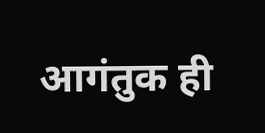आगंतुक ही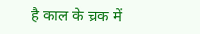है काल के च्रक में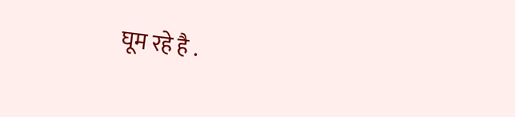घूम रहे है .